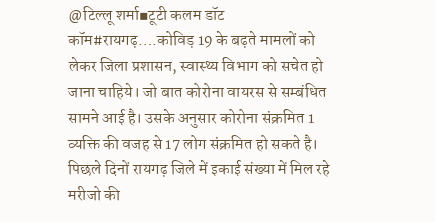@टिल्लू शर्मा▪टूटी कलम डॉट कॉम#रायगढ़….कोविड़ 19 के बढ़ते मामलों को लेकर जिला प्रशासन, स्वास्थ्य विभाग को सचेत हो जाना चाहिये। जो बात कोरोना वायरस से सम्बंधित सामने आई है। उसके अनुसार कोरोना संक्रमित 1 व्यक्ति की वजह से 17 लोग संक्रमित हो सकते है। पिछले दिनों रायगढ़ जिले में इकाई संख्या में मिल रहे मरीजो की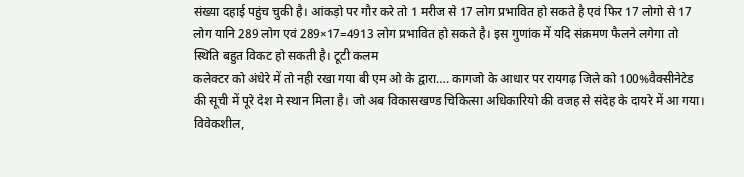संख्या दहाई पहुंच चुकी है। आंकड़ो पर गौर करे तो 1 मरीज से 17 लोग प्रभावित हो सकते है एवं फिर 17 लोगो से 17 लोग यानि 289 लोग एवं 289×17=4913 लोग प्रभावित हो सकते है। इस गुणांक में यदि संक्रमण फैलने लगेगा तो स्थिति बहुत विकट हो सकती है। टूटी कलम
कलेक्टर को अंधेरे में तो नही रखा गया बी एम ओ के द्वारा…. कागजो के आधार पर रायगढ़ जिले को 100%वैक्सीनेटेड की सूची में पूरे देश मे स्थान मिला है। जो अब विकासखण्ड चिकित्सा अधिकारियो की वजह से संदेह के दायरे में आ गया। विवेकशील,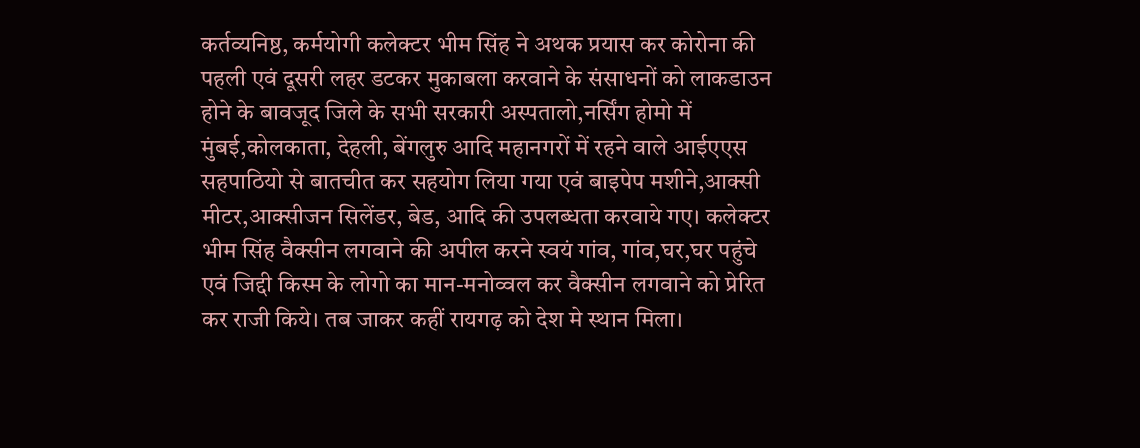कर्तव्यनिष्ठ, कर्मयोगी कलेक्टर भीम सिंह ने अथक प्रयास कर कोरोना की पहली एवं दूसरी लहर डटकर मुकाबला करवाने के संसाधनों को लाकडाउन होने के बावजूद जिले के सभी सरकारी अस्पतालो,नर्सिंग होमो में मुंबई,कोलकाता, देहली, बेंगलुरु आदि महानगरों में रहने वाले आईएएस सहपाठियो से बातचीत कर सहयोग लिया गया एवं बाइपेप मशीने,आक्सी मीटर,आक्सीजन सिलेंडर, बेड, आदि की उपलब्धता करवाये गए। कलेक्टर भीम सिंह वैक्सीन लगवाने की अपील करने स्वयं गांव, गांव,घर,घर पहुंचे एवं जिद्दी किस्म के लोगो का मान-मनोव्वल कर वैक्सीन लगवाने को प्रेरित कर राजी किये। तब जाकर कहीं रायगढ़ को देश मे स्थान मिला।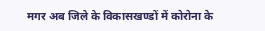मगर अब जिले के विकासखण्डों में कोरोना के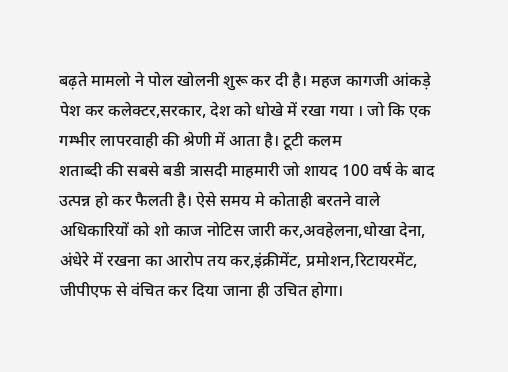बढ़ते मामलो ने पोल खोलनी शुरू कर दी है। महज कागजी आंकड़े पेश कर कलेक्टर,सरकार, देश को धोखे में रखा गया । जो कि एक गम्भीर लापरवाही की श्रेणी में आता है। टूटी कलम
शताब्दी की सबसे बडी त्रासदी माहमारी जो शायद 100 वर्ष के बाद उत्पन्न हो कर फैलती है। ऐसे समय मे कोताही बरतने वाले अधिकारियों को शो काज नोटिस जारी कर,अवहेलना,धोखा देना, अंधेरे में रखना का आरोप तय कर,इंक्रीमेंट, प्रमोशन,रिटायरमेंट, जीपीएफ से वंचित कर दिया जाना ही उचित होगा।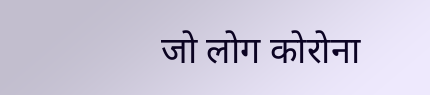जो लोग कोरोना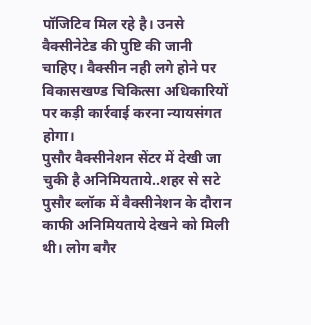पॉजिटिव मिल रहे है। उनसे वैक्सीनेटेड की पुष्टि की जानी चाहिए। वैक्सीन नही लगे होने पर विकासखण्ड चिकित्सा अधिकारियों पर कड़ी कार्रवाई करना न्यायसंगत होगा।
पुसौर वैक्सीनेशन सेंटर में देखी जा चुकी है अनिमियताये..शहर से सटे पुसौर ब्लॉक में वैक्सीनेशन के दौरान काफी अनिमियताये देखने को मिली थी। लोग बगैर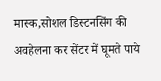मास्क,सोशल डिस्टनसिंग की अवहेलना कर सेंटर में घूमते पाये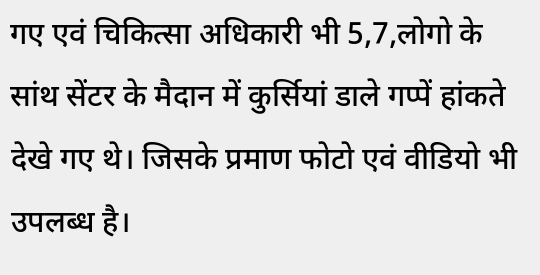गए एवं चिकित्सा अधिकारी भी 5,7,लोगो के सांथ सेंटर के मैदान में कुर्सियां डाले गप्पें हांकते देखे गए थे। जिसके प्रमाण फोटो एवं वीडियो भी उपलब्ध है।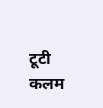टूटी कलम